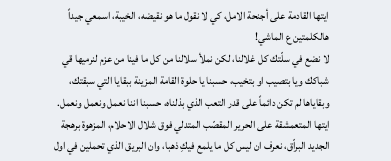ايتها القادمة على أجنحة الامل، كي لا نقول ما هو نقيضه، الخيبة، اسمعي جيداً هالكلمتين ع الماشي!
لا نضع في سلّتك كل غلالنا، لكن نملأ سلالنا من كل ما فينا من عزم لنرميها قي شباكك ويا بتصيب او بتخيب، حسبنا يا حلوة القامة المزينة ببقايا التي سبقتك، وبقاياها لم تكن دائماً على قدر التعب الذي بذلناه، حسبنا اننا نعمل ونعمل ونعمل.
ايتها المتعمشقة على الحرير المقصّب المتدلي فوق شلال الاحلام، المزهوة برهجة الجديد البراّق، نعرف ان ليس كل ما يلمع فيكِ ذهبا، وان البريق الذي تحملين في اول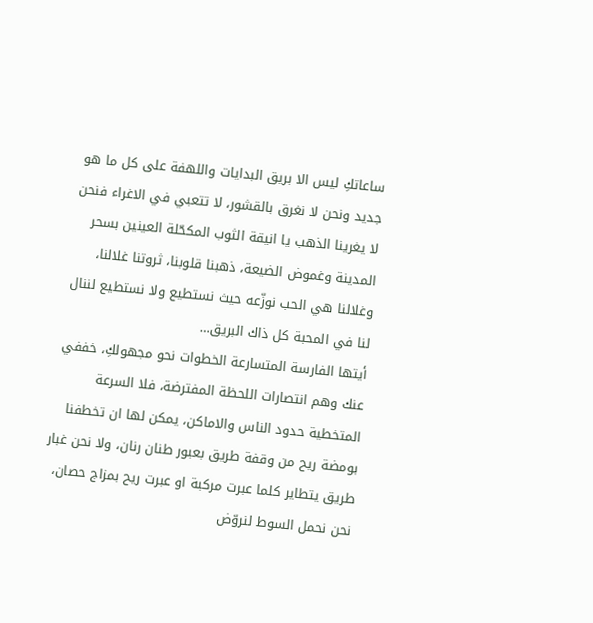ساعاتكِ ليس الا بريق البدايات واللهفة على كل ما هو جديد ونحن لا نغرق بالقشور، لا تتعبي في الاغراء فنحن لا يغرينا الذهب يا انيقة الثوب المكحّلة العينين بسحر المدينة وغموض الضيعة، ذهبنا قلوبنا، ثروتنا غلالنا، وغلالنا هي الحب نوزّعه حيث نستطيع ولا نستطيع لننال لنا في المحبة كل ذاك البريق…
أيتها الفارسة المتسارعة الخطوات نحو مجهولكِ، خففي عنك وهم انتصارات اللحظة المفترضة، فلا السرعة المتخطية حدود الناس والاماكن، يمكن لها ان تخطفنا بومضة ريح من وقفة طريق بعبور طنان رنان، ولا نحن غبار طريق يتطاير كلما عبرت مركبة او عبرت ريح بمزاج حصان، نحن نحمل السوط لنروّض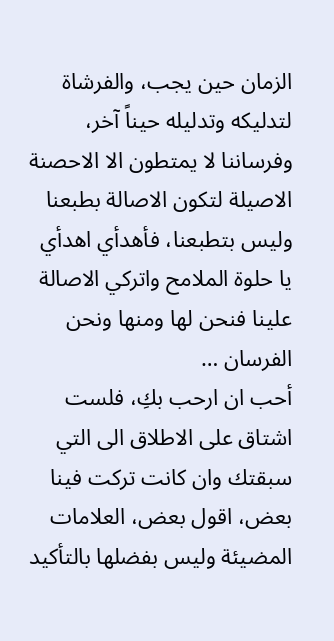الزمان حين يجب، والفرشاة لتدليكه وتدليله حيناً آخر، وفرساننا لا يمتطون الا الاحصنة الاصيلة لتكون الاصالة بطبعنا وليس بتطبعنا، فأهدأي اهدأي يا حلوة الملامح واتركي الاصالة علينا فنحن لها ومنها ونحن الفرسان …
أحب ان ارحب بكِ، فلست اشتاق على الاطلاق الى التي سبقتك وان كانت تركت فينا بعض، اقول بعض، العلامات المضيئة وليس بفضلها بالتأكيد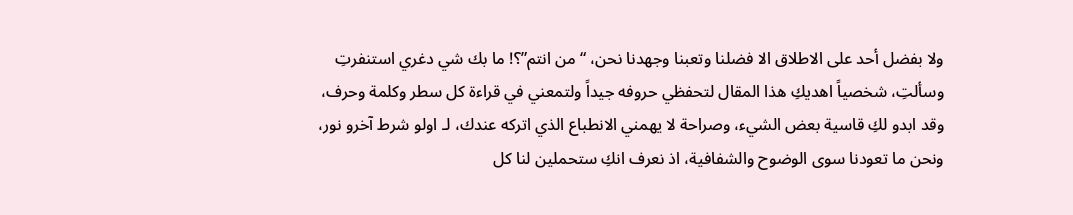ولا بفضل أحد على الاطلاق الا فضلنا وتعبنا وجهدنا نحن، “من انتم”؟! ما بك شي دغري استنفرتِ وسألتِ، شخصياً اهديكِ هذا المقال لتحفظي حروفه جيداً ولتمعني في قراءة كل سطر وكلمة وحرف، وقد ابدو لكِ قاسية بعض الشيء، وصراحة لا يهمني الانطباع الذي اتركه عندك، لـ اولو شرط آخرو نور، ونحن ما تعودنا سوى الوضوح والشفافية، اذ نعرف انكِ ستحملين لنا كل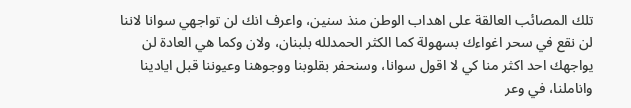تلك المصائب العالقة على اهداب الوطن منذ سنين، واعرف انك لن تواجهي سوانا لاننا لن نقع في سحر اغواءك بسهولة كما الكثر الحمدلله بلبنان، ولان وكما هي العادة لن يواجهك احد اكثر منا كي لا اقول سوانا، وسنحفر بقلوبنا ووجوهنا وعيوننا قبل ايادينا واناملنا، في وعر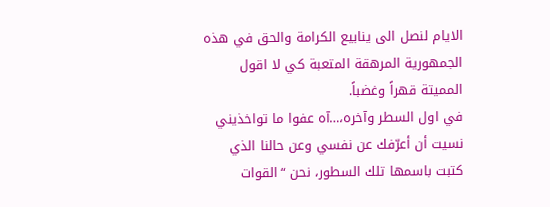الايام لنصل الى ينابيع الكرامة والحق في هذه الجمهورية المرهقة المتعبة كي لا اقول المميتة قهراً وغضباً.
في اول السطر وآخره،…آه عفوا ما تواخذيني نسيت أن أعرّفك عن نفسي وعن حالنا الذي كتبت باسمها تلك السطور، نحن “القوات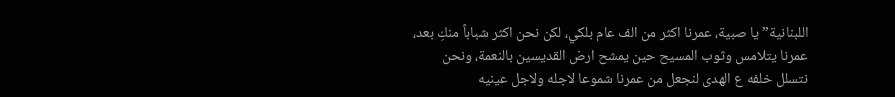اللبنانية” يا صبية، عمرنا اكثر من الف عام بلكي، لكن نحن اكثر شباباً منكِ بعد، عمرنا يتلامس وثوب المسيح حين يمشح ارض القديسين بالنعمة، ونحن نتسلل خلفه ع الهدى لنجعل من عمرنا شموعا لاجله ولاجل عينيه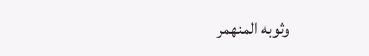وثوبه المنهمر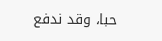حبا، وقد ندفع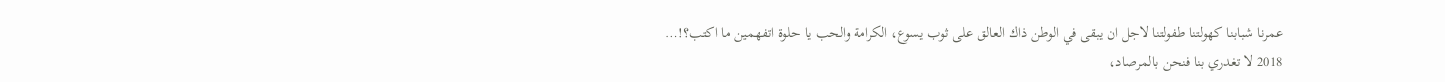عمرنا شبابنا كهولتنا طفولتنا لاجل ان يبقى في الوطن ذاك العالق على ثوب يسوع، الكرامة والحب يا حلوة اتفهمين ما اكتب؟!…
2018 لا تغدري بنا فنحن بالمرصاد،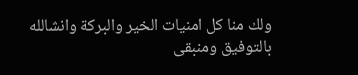ولك منا كل امنيات الخير والبركة وانشالله بالتوفيق ومنبقى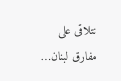نتلاقى على مفارق لبنان…